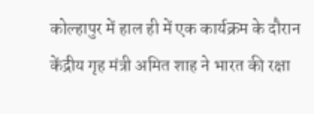कोल्हापुर में हाल ही में एक कार्यक्रम के दौरान केंद्रीय गृह मंत्री अमित शाह ने भारत की रक्षा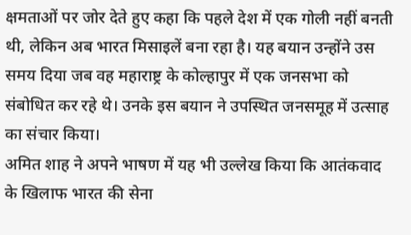क्षमताओं पर जोर देते हुए कहा कि पहले देश में एक गोली नहीं बनती थी, लेकिन अब भारत मिसाइलें बना रहा है। यह बयान उन्होंने उस समय दिया जब वह महाराष्ट्र के कोल्हापुर में एक जनसभा को संबोधित कर रहे थे। उनके इस बयान ने उपस्थित जनसमूह में उत्साह का संचार किया।
अमित शाह ने अपने भाषण में यह भी उल्लेख किया कि आतंकवाद के खिलाफ भारत की सेना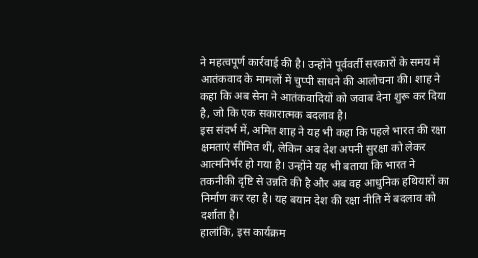ने महत्वपूर्ण कार्रवाई की है। उन्होंने पूर्ववर्ती सरकारों के समय में आतंकवाद के मामलों में चुप्पी साधने की आलोचना की। शाह ने कहा कि अब सेना ने आतंकवादियों को जवाब देना शुरू कर दिया है, जो कि एक सकारात्मक बदलाव है।
इस संदर्भ में, अमित शाह ने यह भी कहा कि पहले भारत की रक्षा क्षमताएं सीमित थीं, लेकिन अब देश अपनी सुरक्षा को लेकर आत्मनिर्भर हो गया है। उन्होंने यह भी बताया कि भारत ने तकनीकी दृष्टि से उन्नति की है और अब वह आधुनिक हथियारों का निर्माण कर रहा है। यह बयान देश की रक्षा नीति में बदलाव को दर्शाता है।
हालांकि, इस कार्यक्रम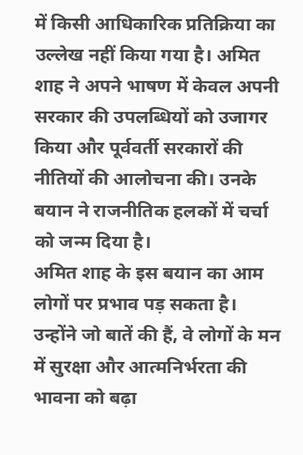में किसी आधिकारिक प्रतिक्रिया का उल्लेख नहीं किया गया है। अमित शाह ने अपने भाषण में केवल अपनी सरकार की उपलब्धियों को उजागर किया और पूर्ववर्ती सरकारों की नीतियों की आलोचना की। उनके बयान ने राजनीतिक हलकों में चर्चा को जन्म दिया है।
अमित शाह के इस बयान का आम लोगों पर प्रभाव पड़ सकता है। उन्होंने जो बातें की हैं, वे लोगों के मन में सुरक्षा और आत्मनिर्भरता की भावना को बढ़ा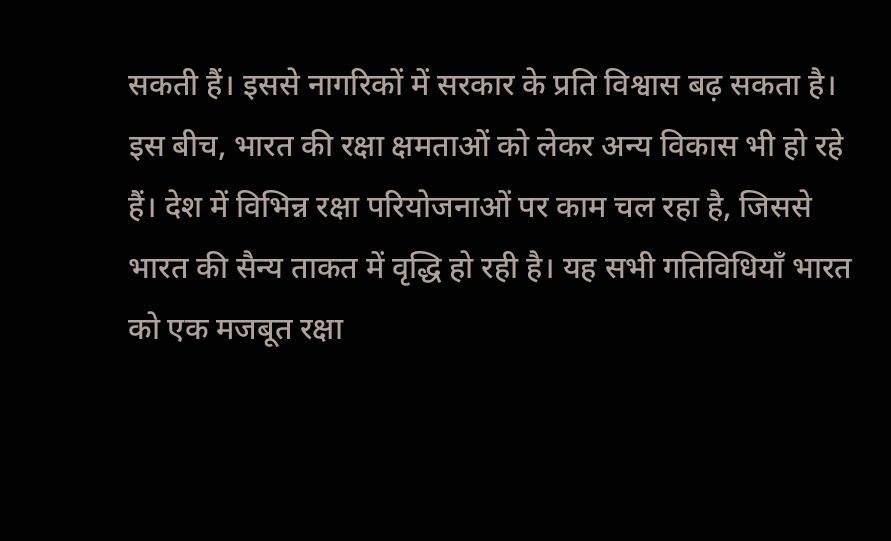सकती हैं। इससे नागरिकों में सरकार के प्रति विश्वास बढ़ सकता है।
इस बीच, भारत की रक्षा क्षमताओं को लेकर अन्य विकास भी हो रहे हैं। देश में विभिन्न रक्षा परियोजनाओं पर काम चल रहा है, जिससे भारत की सैन्य ताकत में वृद्धि हो रही है। यह सभी गतिविधियाँ भारत को एक मजबूत रक्षा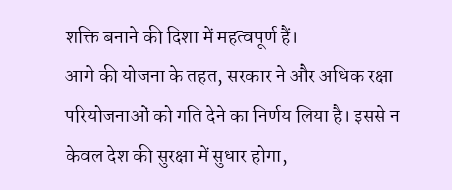शक्ति बनाने की दिशा में महत्वपूर्ण हैं।
आगे की योजना के तहत, सरकार ने और अधिक रक्षा परियोजनाओं को गति देने का निर्णय लिया है। इससे न केवल देश की सुरक्षा में सुधार होगा,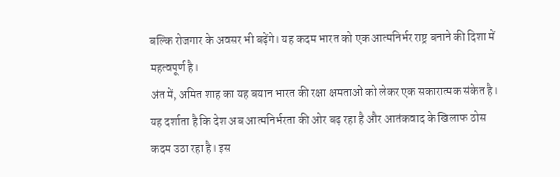बल्कि रोजगार के अवसर भी बढ़ेंगे। यह कदम भारत को एक आत्मनिर्भर राष्ट्र बनाने की दिशा में महत्वपूर्ण है।
अंत में, अमित शाह का यह बयान भारत की रक्षा क्षमताओं को लेकर एक सकारात्मक संकेत है। यह दर्शाता है कि देश अब आत्मनिर्भरता की ओर बढ़ रहा है और आतंकवाद के खिलाफ ठोस कदम उठा रहा है। इस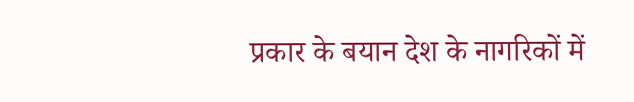प्रकार के बयान देश के नागरिकों में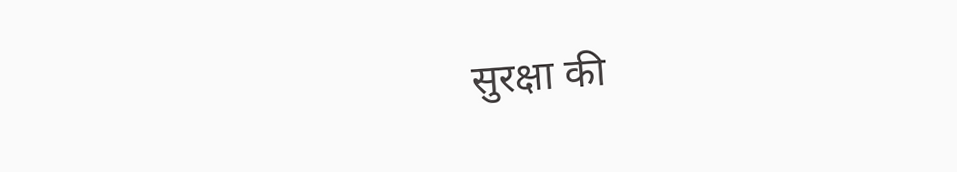सुरक्षा की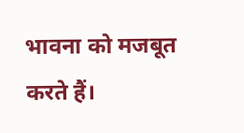भावना को मजबूत करते हैं।